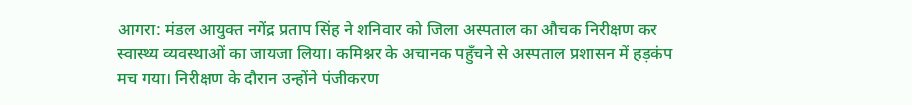आगरा: मंडल आयुक्त नगेंद्र प्रताप सिंह ने शनिवार को जिला अस्पताल का औचक निरीक्षण कर स्वास्थ्य व्यवस्थाओं का जायजा लिया। कमिश्नर के अचानक पहुँचने से अस्पताल प्रशासन में हड़कंप मच गया। निरीक्षण के दौरान उन्होंने पंजीकरण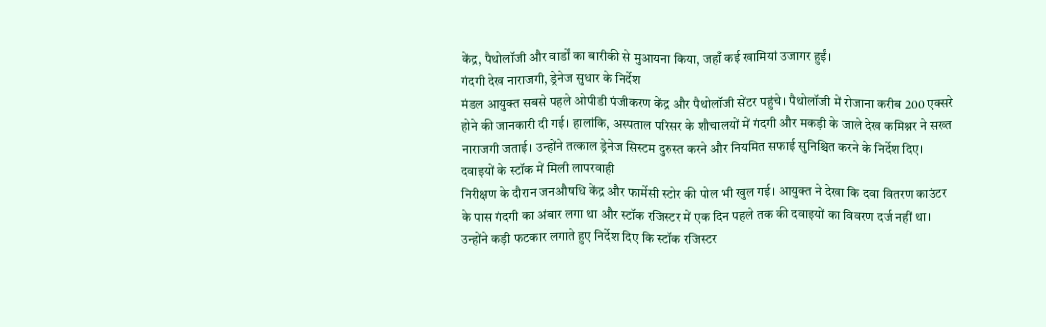केंद्र, पैथोलॉजी और वार्डों का बारीकी से मुआयना किया, जहाँ कई खामियां उजागर हुईं।
गंदगी देख नाराजगी, ड्रेनेज सुधार के निर्देश
मंडल आयुक्त सबसे पहले ओपीडी पंजीकरण केंद्र और पैथोलॉजी सेंटर पहुंचे। पैथोलॉजी में रोजाना करीब 200 एक्सरे होने की जानकारी दी गई। हालांकि, अस्पताल परिसर के शौचालयों में गंदगी और मकड़ी के जाले देख कमिश्नर ने सख्त नाराजगी जताई। उन्होंने तत्काल ड्रेनेज सिस्टम दुरुस्त करने और नियमित सफाई सुनिश्चित करने के निर्देश दिए।
दवाइयों के स्टॉक में मिली लापरवाही
निरीक्षण के दौरान जनऔषधि केंद्र और फार्मेसी स्टोर की पोल भी खुल गई। आयुक्त ने देखा कि दवा वितरण काउंटर के पास गंदगी का अंबार लगा था और स्टॉक रजिस्टर में एक दिन पहले तक की दवाइयों का विवरण दर्ज नहीं था। उन्होंने कड़ी फटकार लगाते हुए निर्देश दिए कि स्टॉक रजिस्टर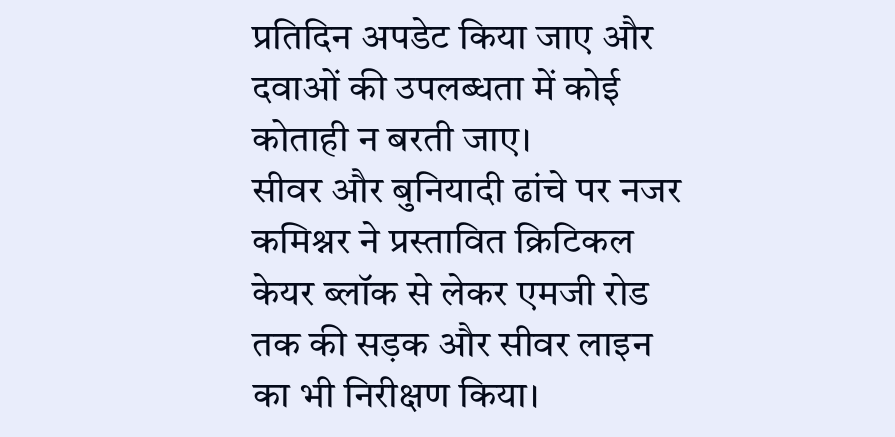प्रतिदिन अपडेट किया जाए और दवाओं की उपलब्धता में कोई कोताही न बरती जाए।
सीवर और बुनियादी ढांचे पर नजर
कमिश्नर ने प्रस्तावित क्रिटिकल केयर ब्लॉक से लेकर एमजी रोड तक की सड़क और सीवर लाइन का भी निरीक्षण किया।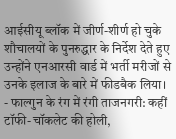आईसीयू ब्लॉक में जीर्ण-शीर्ण हो चुके शौचालयों के पुनरुद्धार के निर्देश देते हुए उन्होंने एनआरसी वार्ड में भर्ती मरीजों से उनके इलाज के बारे में फीडबैक लिया।
- फाल्गुन के रंग में रंगी ताजनगरी: कहीं टॉफी-चॉकलेट की होली,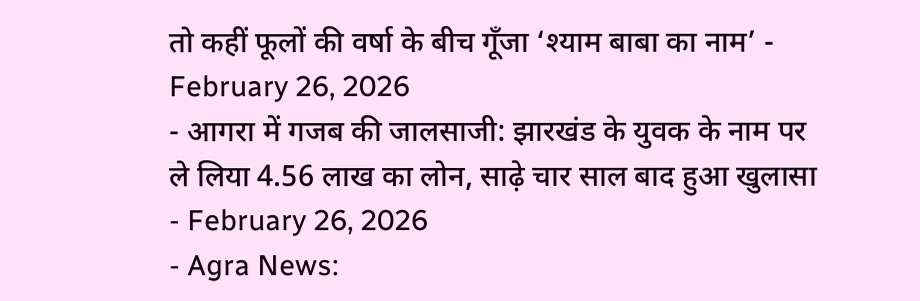तो कहीं फूलों की वर्षा के बीच गूँजा ‘श्याम बाबा का नाम’ - February 26, 2026
- आगरा में गजब की जालसाजी: झारखंड के युवक के नाम पर ले लिया 4.56 लाख का लोन, साढ़े चार साल बाद हुआ खुलासा - February 26, 2026
- Agra News: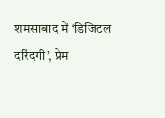शमसाबाद में ‘डिजिटल दरिंदगी’, प्रेम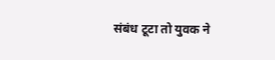संबंध टूटा तो युवक ने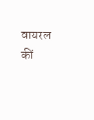वायरल कीं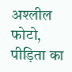अश्लील फोटो, पीड़िता का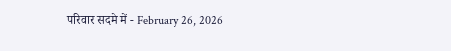परिवार सदमे में - February 26, 2026